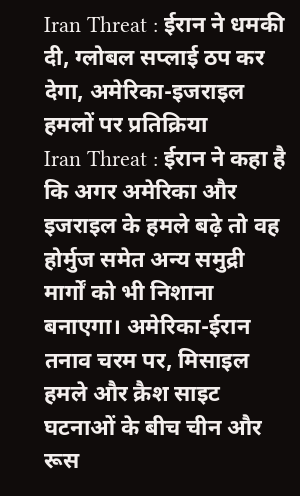Iran Threat : ईरान ने धमकी दी, ग्लोबल सप्लाई ठप कर देगा, अमेरिका-इजराइल हमलों पर प्रतिक्रिया
Iran Threat : ईरान ने कहा है कि अगर अमेरिका और इजराइल के हमले बढ़े तो वह होर्मुज समेत अन्य समुद्री मार्गों को भी निशाना बनाएगा। अमेरिका-ईरान तनाव चरम पर, मिसाइल हमले और क्रैश साइट घटनाओं के बीच चीन और रूस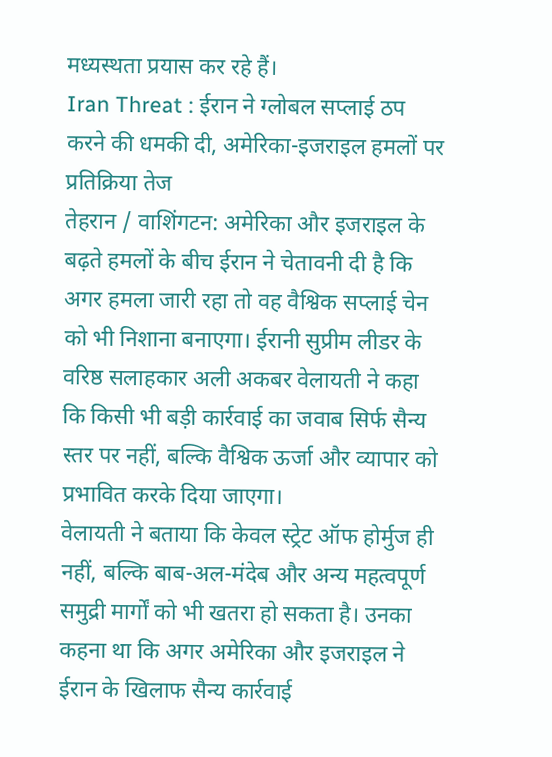मध्यस्थता प्रयास कर रहे हैं।
Iran Threat : ईरान ने ग्लोबल सप्लाई ठप करने की धमकी दी, अमेरिका-इजराइल हमलों पर प्रतिक्रिया तेज
तेहरान / वाशिंगटन: अमेरिका और इजराइल के बढ़ते हमलों के बीच ईरान ने चेतावनी दी है कि अगर हमला जारी रहा तो वह वैश्विक सप्लाई चेन को भी निशाना बनाएगा। ईरानी सुप्रीम लीडर के वरिष्ठ सलाहकार अली अकबर वेलायती ने कहा कि किसी भी बड़ी कार्रवाई का जवाब सिर्फ सैन्य स्तर पर नहीं, बल्कि वैश्विक ऊर्जा और व्यापार को प्रभावित करके दिया जाएगा।
वेलायती ने बताया कि केवल स्ट्रेट ऑफ होर्मुज ही नहीं, बल्कि बाब-अल-मंदेब और अन्य महत्वपूर्ण समुद्री मार्गों को भी खतरा हो सकता है। उनका कहना था कि अगर अमेरिका और इजराइल ने ईरान के खिलाफ सैन्य कार्रवाई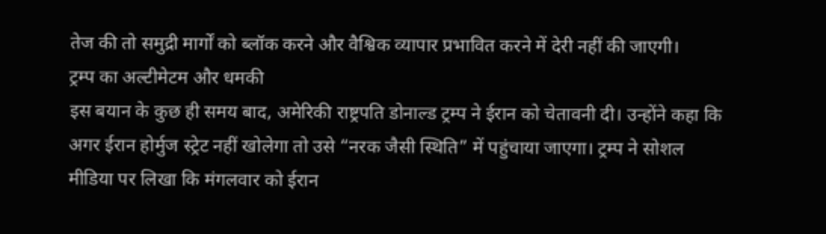तेज की तो समुद्री मार्गों को ब्लॉक करने और वैश्विक व्यापार प्रभावित करने में देरी नहीं की जाएगी।
ट्रम्प का अल्टीमेटम और धमकी
इस बयान के कुछ ही समय बाद, अमेरिकी राष्ट्रपति डोनाल्ड ट्रम्प ने ईरान को चेतावनी दी। उन्होंने कहा कि अगर ईरान होर्मुज स्ट्रेट नहीं खोलेगा तो उसे “नरक जैसी स्थिति” में पहुंचाया जाएगा। ट्रम्प ने सोशल मीडिया पर लिखा कि मंगलवार को ईरान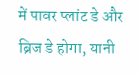में पावर प्लांट डे और ब्रिज डे होगा, यानी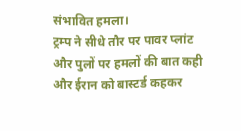संभावित हमला।
ट्रम्प ने सीधे तौर पर पावर प्लांट और पुलों पर हमलों की बात कही और ईरान को बास्टर्ड कहकर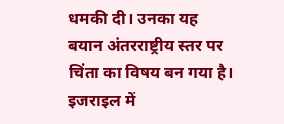धमकी दी। उनका यह बयान अंतरराष्ट्रीय स्तर पर चिंता का विषय बन गया है।
इजराइल में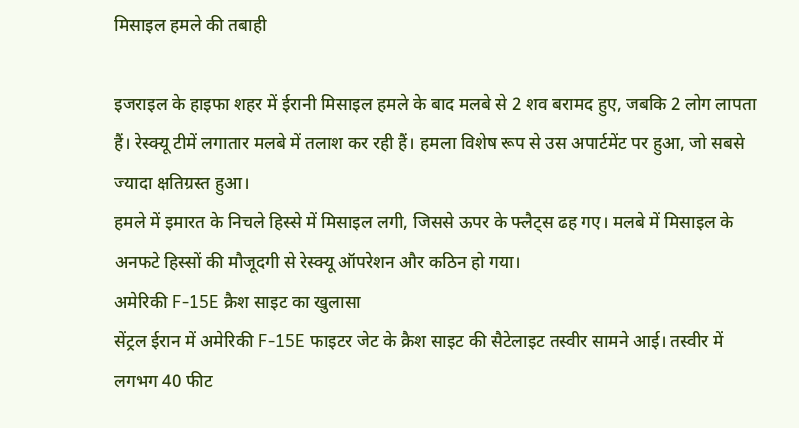मिसाइल हमले की तबाही

इजराइल के हाइफा शहर में ईरानी मिसाइल हमले के बाद मलबे से 2 शव बरामद हुए, जबकि 2 लोग लापता हैं। रेस्क्यू टीमें लगातार मलबे में तलाश कर रही हैं। हमला विशेष रूप से उस अपार्टमेंट पर हुआ, जो सबसे ज्यादा क्षतिग्रस्त हुआ।
हमले में इमारत के निचले हिस्से में मिसाइल लगी, जिससे ऊपर के फ्लैट्स ढह गए। मलबे में मिसाइल के अनफटे हिस्सों की मौजूदगी से रेस्क्यू ऑपरेशन और कठिन हो गया।
अमेरिकी F-15E क्रैश साइट का खुलासा
सेंट्रल ईरान में अमेरिकी F-15E फाइटर जेट के क्रैश साइट की सैटेलाइट तस्वीर सामने आई। तस्वीर में लगभग 40 फीट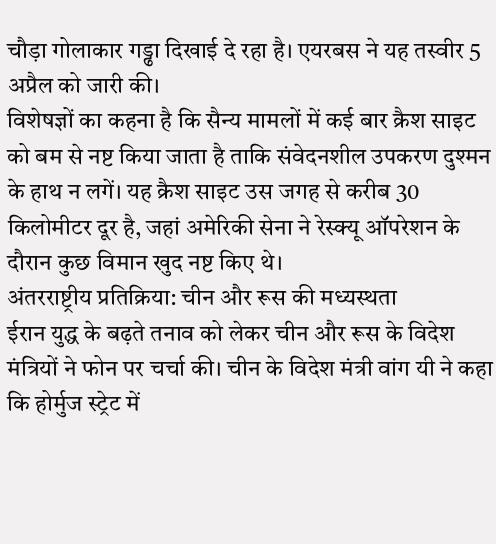चौड़ा गोलाकार गड्ढा दिखाई दे रहा है। एयरबस ने यह तस्वीर 5 अप्रैल को जारी की।
विशेषज्ञों का कहना है कि सैन्य मामलों में कई बार क्रैश साइट को बम से नष्ट किया जाता है ताकि संवेदनशील उपकरण दुश्मन के हाथ न लगें। यह क्रैश साइट उस जगह से करीब 30 किलोमीटर दूर है, जहां अमेरिकी सेना ने रेस्क्यू ऑपरेशन के दौरान कुछ विमान खुद नष्ट किए थे।
अंतरराष्ट्रीय प्रतिक्रिया: चीन और रूस की मध्यस्थता
ईरान युद्ध के बढ़ते तनाव को लेकर चीन और रूस के विदेश मंत्रियों ने फोन पर चर्चा की। चीन के विदेश मंत्री वांग यी ने कहा कि होर्मुज स्ट्रेट में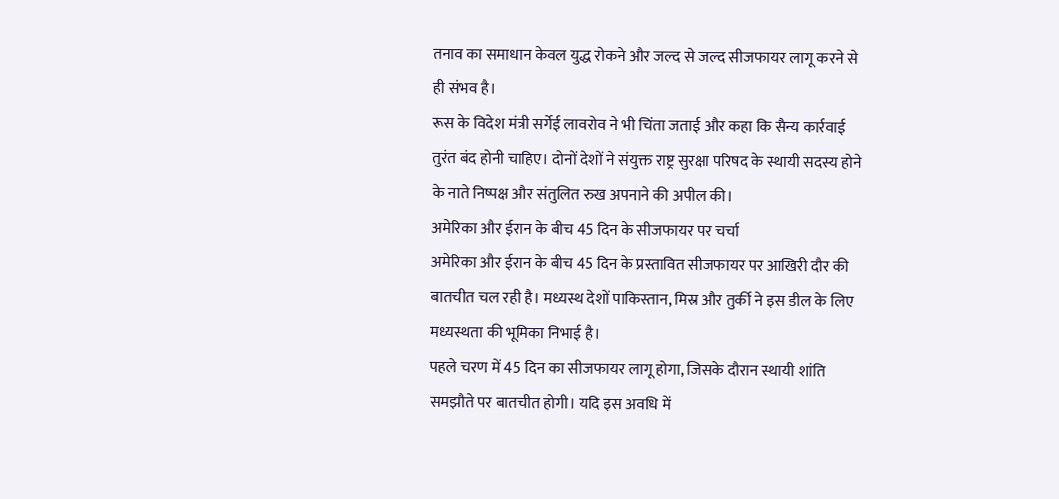तनाव का समाधान केवल युद्ध रोकने और जल्द से जल्द सीजफायर लागू करने से ही संभव है।
रूस के विदेश मंत्री सर्गेई लावरोव ने भी चिंता जताई और कहा कि सैन्य कार्रवाई तुरंत बंद होनी चाहिए। दोनों देशों ने संयुक्त राष्ट्र सुरक्षा परिषद के स्थायी सदस्य होने के नाते निष्पक्ष और संतुलित रुख अपनाने की अपील की।
अमेरिका और ईरान के बीच 45 दिन के सीजफायर पर चर्चा
अमेरिका और ईरान के बीच 45 दिन के प्रस्तावित सीजफायर पर आखिरी दौर की बातचीत चल रही है। मध्यस्थ देशों पाकिस्तान, मिस्र और तुर्की ने इस डील के लिए मध्यस्थता की भूमिका निभाई है।
पहले चरण में 45 दिन का सीजफायर लागू होगा, जिसके दौरान स्थायी शांति समझौते पर बातचीत होगी। यदि इस अवधि में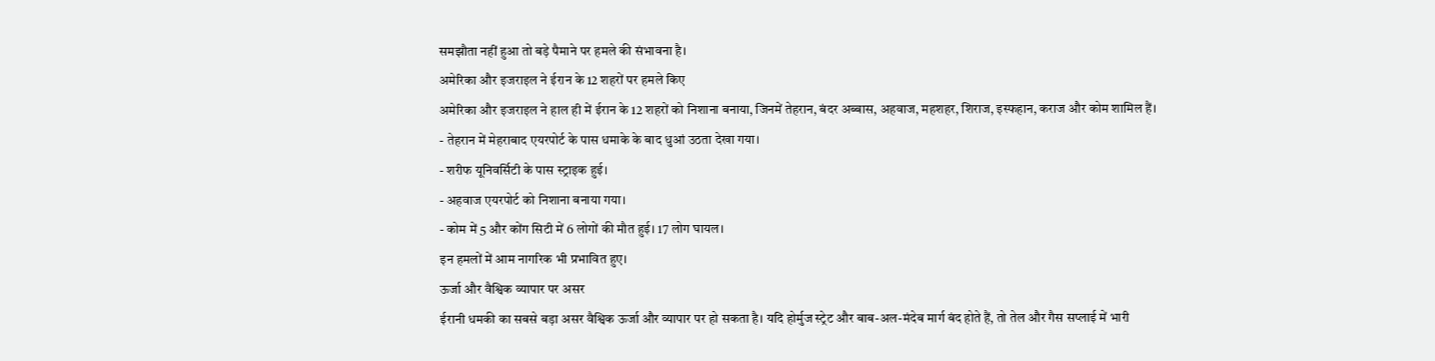समझौता नहीं हुआ तो बड़े पैमाने पर हमले की संभावना है।
अमेरिका और इजराइल ने ईरान के 12 शहरों पर हमले किए
अमेरिका और इजराइल ने हाल ही में ईरान के 12 शहरों को निशाना बनाया, जिनमें तेहरान, बंदर अब्बास, अहवाज, महशहर, शिराज, इस्फहान, कराज और कोम शामिल हैं।
- तेहरान में मेहराबाद एयरपोर्ट के पास धमाके के बाद धुआं उठता देखा गया।
- शरीफ यूनिवर्सिटी के पास स्ट्राइक हुई।
- अहवाज एयरपोर्ट को निशाना बनाया गया।
- कोम में 5 और कोंग सिटी में 6 लोगों की मौत हुई। 17 लोग घायल।
इन हमलों में आम नागरिक भी प्रभावित हुए।
ऊर्जा और वैश्विक व्यापार पर असर
ईरानी धमकी का सबसे बड़ा असर वैश्विक ऊर्जा और व्यापार पर हो सकता है। यदि होर्मुज स्ट्रेट और बाब-अल-मंदेब मार्ग बंद होते हैं, तो तेल और गैस सप्लाई में भारी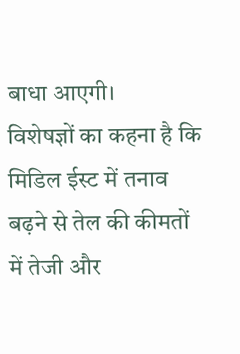बाधा आएगी।
विशेषज्ञों का कहना है कि मिडिल ईस्ट में तनाव बढ़ने से तेल की कीमतों में तेजी और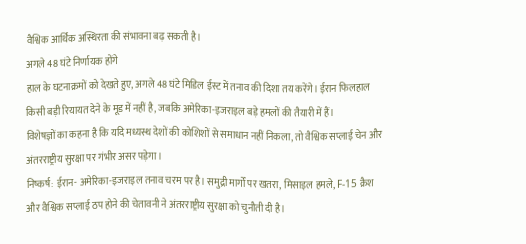वैश्विक आर्थिक अस्थिरता की संभावना बढ़ सकती है।
अगले 48 घंटे निर्णायक होंगे
हाल के घटनाक्रमों को देखते हुए, अगले 48 घंटे मिडिल ईस्ट में तनाव की दिशा तय करेंगे। ईरान फिलहाल किसी बड़ी रियायत देने के मूड में नहीं है, जबकि अमेरिका-इजराइल बड़े हमलों की तैयारी में हैं।
विशेषज्ञों का कहना है कि यदि मध्यस्थ देशों की कोशिशों से समाधान नहीं निकला, तो वैश्विक सप्लाई चेन और अंतरराष्ट्रीय सुरक्षा पर गंभीर असर पड़ेगा।
निष्कर्ष: ईरान- अमेरिका-इजराइल तनाव चरम पर है। समुद्री मार्गों पर खतरा, मिसाइल हमले, F-15 क्रैश और वैश्विक सप्लाई ठप होने की चेतावनी ने अंतरराष्ट्रीय सुरक्षा को चुनौती दी है।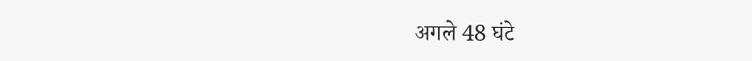अगले 48 घंटे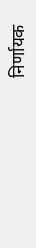निर्णायक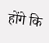होंगे कि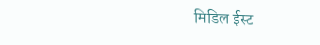मिडिल ईस्ट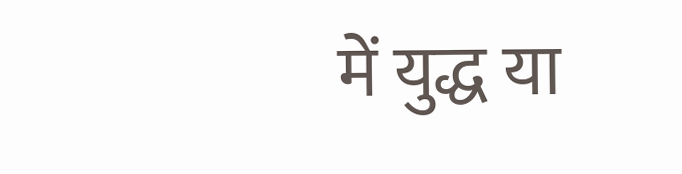में युद्ध या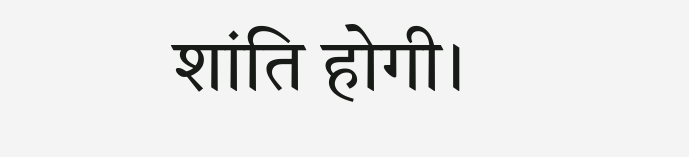शांति होगी।